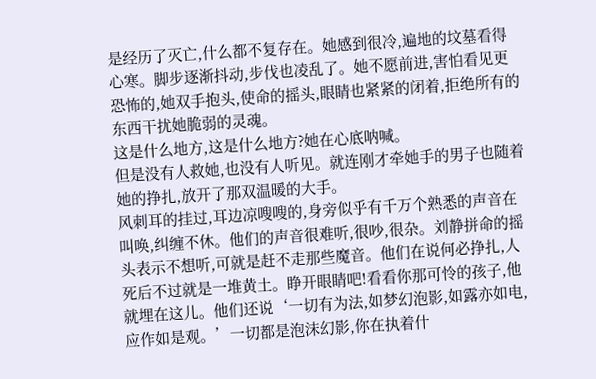是经历了灭亡,什么都不复存在。她感到很冷,遍地的坟墓看得心寒。脚步逐渐抖动,步伐也凌乱了。她不愿前进,害怕看见更恐怖的,她双手抱头,使命的摇头,眼睛也紧紧的闭着,拒绝所有的东西干扰她脆弱的灵魂。
这是什么地方,这是什么地方?她在心底呐喊。
但是没有人救她,也没有人听见。就连刚才牵她手的男子也随着她的挣扎,放开了那双温暖的大手。
风刺耳的挂过,耳边凉嗖嗖的,身旁似乎有千万个熟悉的声音在叫唤,纠缠不休。他们的声音很难听,很吵,很杂。刘静拼命的摇头表示不想听,可就是赶不走那些魔音。他们在说何必挣扎,人死后不过就是一堆黄土。睁开眼睛吧!看看你那可怜的孩子,他就埋在这儿。他们还说‘一切有为法,如梦幻泡影,如露亦如电,应作如是观。’一切都是泡沫幻影,你在执着什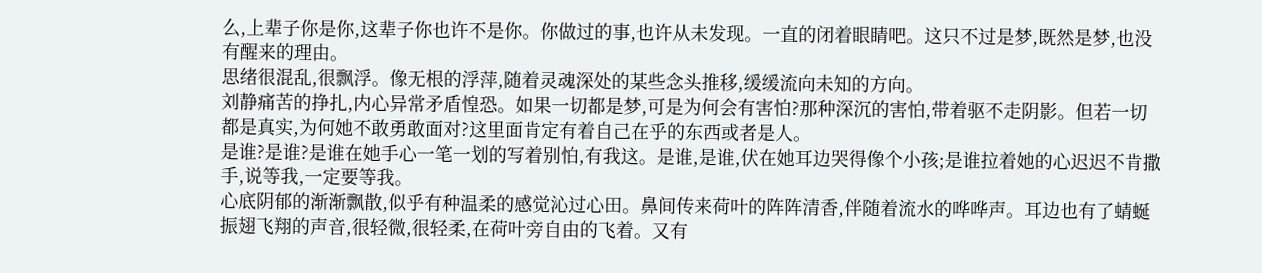么,上辈子你是你,这辈子你也许不是你。你做过的事,也许从未发现。一直的闭着眼睛吧。这只不过是梦,既然是梦,也没有醒来的理由。
思绪很混乱,很飘浮。像无根的浮萍,随着灵魂深处的某些念头推移,缓缓流向未知的方向。
刘静痛苦的挣扎,内心异常矛盾惶恐。如果一切都是梦,可是为何会有害怕?那种深沉的害怕,带着驱不走阴影。但若一切都是真实,为何她不敢勇敢面对?这里面肯定有着自己在乎的东西或者是人。
是谁?是谁?是谁在她手心一笔一划的写着别怕,有我这。是谁,是谁,伏在她耳边哭得像个小孩;是谁拉着她的心迟迟不肯撒手,说等我,一定要等我。
心底阴郁的渐渐飘散,似乎有种温柔的感觉沁过心田。鼻间传来荷叶的阵阵清香,伴随着流水的哗哗声。耳边也有了蜻蜒振翅飞翔的声音,很轻微,很轻柔,在荷叶旁自由的飞着。又有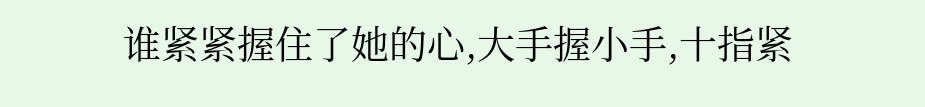谁紧紧握住了她的心,大手握小手,十指紧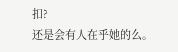扣?
还是会有人在乎她的么。